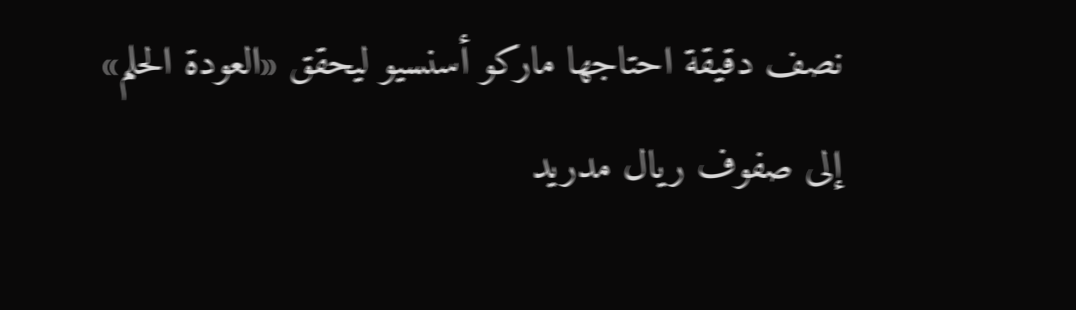نصف دقيقة احتاجها ماركو أسنسيو ليحقق «العودة الحلم» إلى صفوف ريال مدريد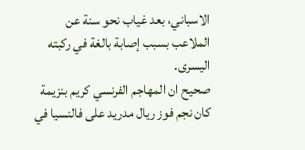الاسباني، بعد غياب نحو سنة عن الملاعب بسبب إصابة بالغة في ركبته اليسرى.
صحيح ان المهاجم الفرنسي كريم بنزيمة كان نجم فوز ريال مدريد على فالنسيا في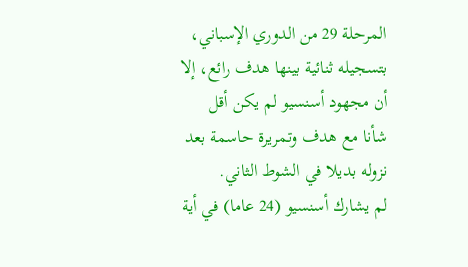المرحلة 29 من الدوري الإسباني، بتسجيله ثنائية بينها هدف رائع، إلا أن مجهود أسنسيو لم يكن أقل شأنا مع هدف وتمريرة حاسمة بعد نزوله بديلا في الشوط الثاني.
لم يشارك أسنسيو (24 عاما) في أية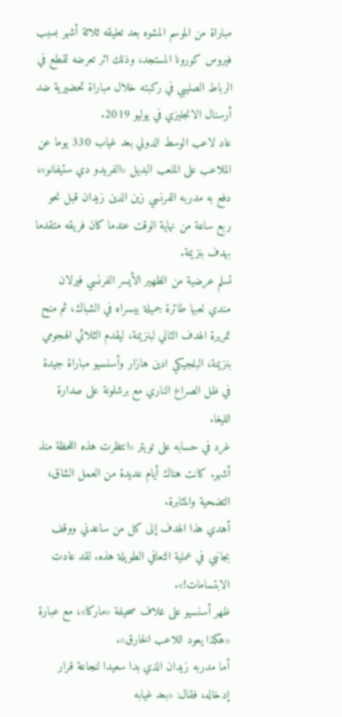مباراة من الموسم المشوه بعد تعليقه ثلاثة أشهر بسبب فيروس كورونا المستجد، وذلك اثر تعرضه لقطع في الرباط الصليبي في ركبته خلال مباراة تحضيرية ضد أرسنال الانجليزي في يوليو 2019.
عاد لاعب الوسط الدولي بعد غياب 330 يوما عن الملاعب على الملعب البديل «الفريدو دي ستيفانو»، دفع به مدربه الفرنسي زين الدين زيدان قبل نحو ربع ساعة من نهاية الوقت عندما كان فريقه متقدما بهدف بنزيمة.
تسلم عرضية من الظهير الأيسر الفرنسي فيرلان مندي لعبها طائرة جميلة بيسراه في الشباك، ثم منح تمريرة الهدف الثاني لبنزيمة، ليقدم الثلاثي الهجومي بنزيمة، البلجيكي ادين هازار وأسنسيو مباراة جيدة في ظل الصراع الناري مع برشلونة على صدارة الليغا.
غرد في حسابه على تويتر «انتظرت هذه اللحظة منذ أشهر. كانت هناك أيام عديدة من العمل الشاق، التضحية والمثابرة.
أهدي هذا الهدف إلى كل من ساعدني ووقف بجانبي في عملية التعافي الطويلة هذه. لقد عادت الابتسامات!».
ظهر أسنسيو على غلاف صحيفة «ماركا»، مع عبارة «هكذا يعود اللاعب الخارق».
أما مدربه زيدان الذي بدا سعيدا لنجاعة قرار إدخاله، فقال: «بعد غيابه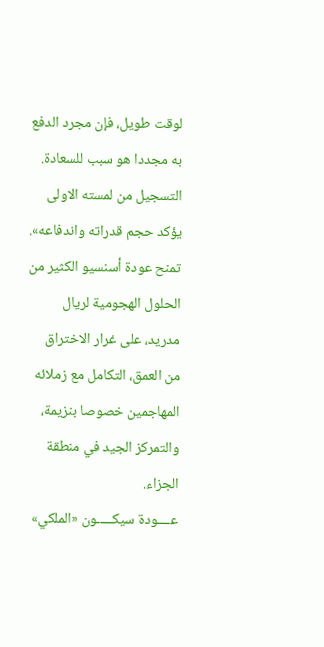لوقت طويل، فإن مجرد الدفع به مجددا هو سبب للسعادة. التسجيل من لمسته الاولى يؤكد حجم قدراته واندفاعه».
تمنح عودة أسنسيو الكثير من الحلول الهجومية لريال مدريد، على غرار الاختراق من العمق، التكامل مع زملائه المهاجمين خصوصا بنزيمة، والتمركز الجيد في منطقة الجزاء.
عــــودة سيكـــــون «الملكي»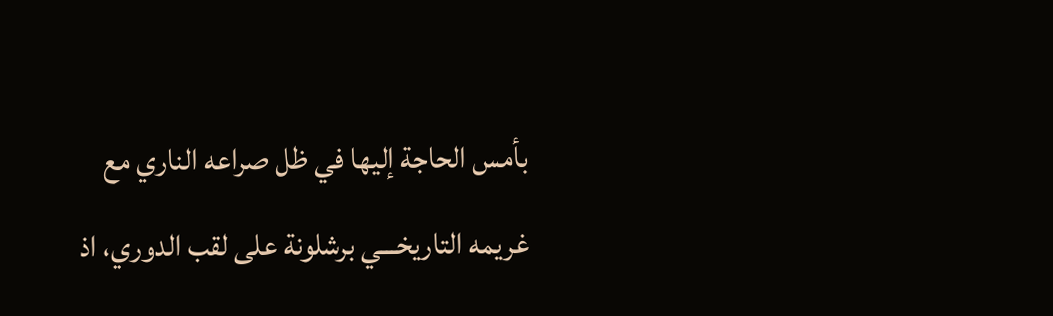بأمس الحاجة إليها في ظل صراعه الناري مع غريمه التاريخـــي برشلونة على لقب الدوري، اذ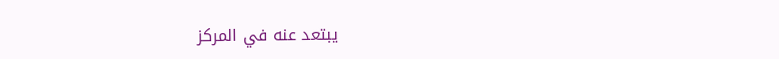يبتعد عنه في المركز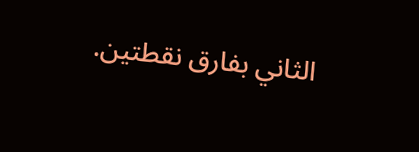الثاني بفارق نقطتين.